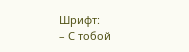Шрифт:
– С тобой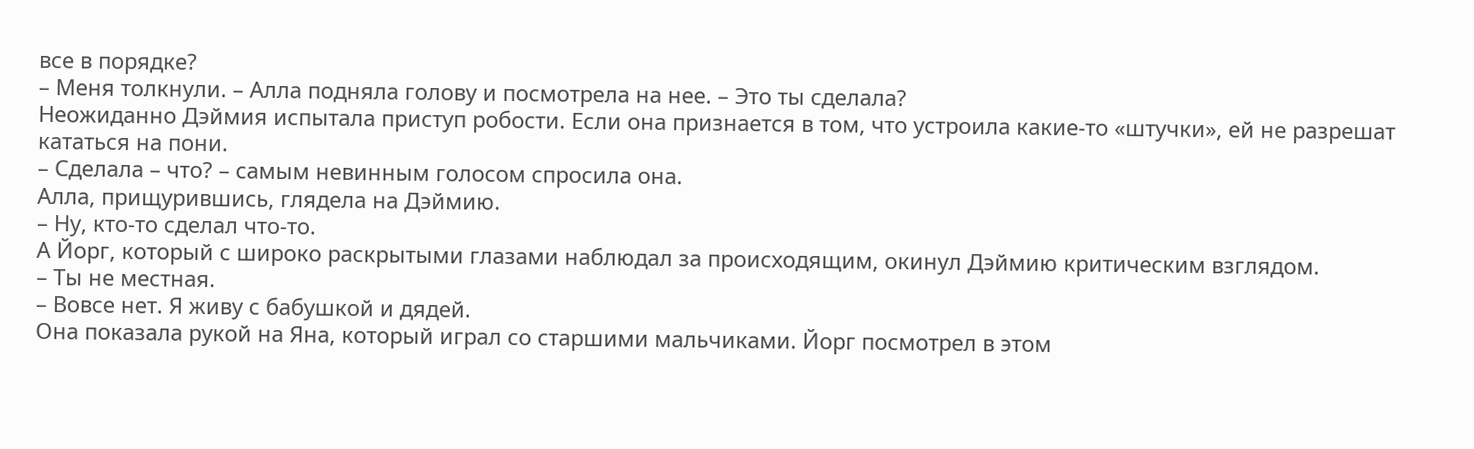все в порядке?
– Меня толкнули. – Алла подняла голову и посмотрела на нее. – Это ты сделала?
Неожиданно Дэймия испытала приступ робости. Если она признается в том, что устроила какие-то «штучки», ей не разрешат кататься на пони.
– Сделала – что? – самым невинным голосом спросила она.
Алла, прищурившись, глядела на Дэймию.
– Ну, кто-то сделал что-то.
А Йорг, который с широко раскрытыми глазами наблюдал за происходящим, окинул Дэймию критическим взглядом.
– Ты не местная.
– Вовсе нет. Я живу с бабушкой и дядей.
Она показала рукой на Яна, который играл со старшими мальчиками. Йорг посмотрел в этом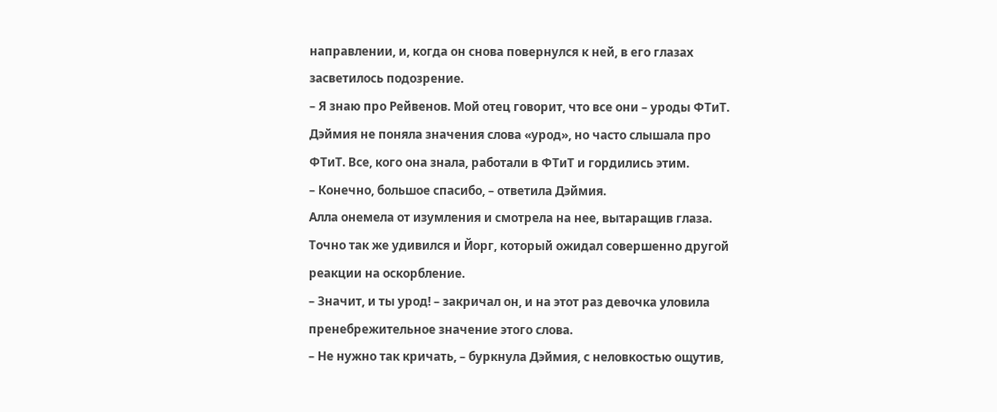направлении, и, когда он снова повернулся к ней, в его глазах засветилось подозрение.
– Я знаю про Рейвенов. Мой отец говорит, что все они – уроды ФТиТ.
Дэймия не поняла значения слова «урод», но часто слышала про ФТиТ. Все, кого она знала, работали в ФТиТ и гордились этим.
– Конечно, большое спасибо, – ответила Дэймия.
Алла онемела от изумления и смотрела на нее, вытаращив глаза. Точно так же удивился и Йорг, который ожидал совершенно другой реакции на оскорбление.
– Значит, и ты урод! – закричал он, и на этот раз девочка уловила пренебрежительное значение этого слова.
– Не нужно так кричать, – буркнула Дэймия, с неловкостью ощутив,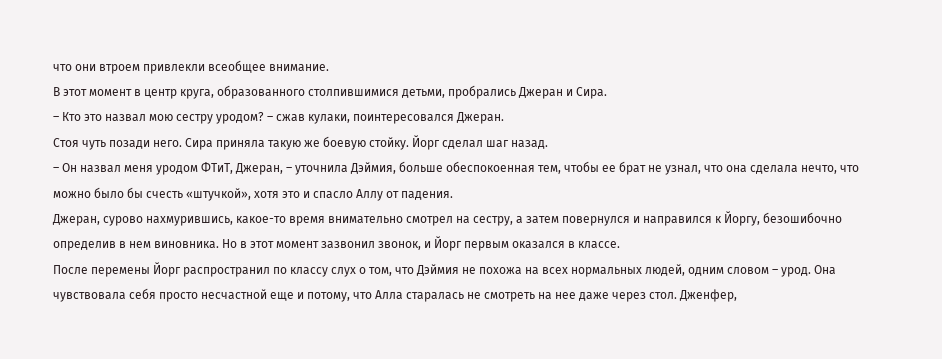что они втроем привлекли всеобщее внимание.
В этот момент в центр круга, образованного столпившимися детьми, пробрались Джеран и Сира.
– Кто это назвал мою сестру уродом? – сжав кулаки, поинтересовался Джеран.
Стоя чуть позади него. Сира приняла такую же боевую стойку. Йорг сделал шаг назад.
– Он назвал меня уродом ФТиТ, Джеран, – уточнила Дэймия, больше обеспокоенная тем, чтобы ее брат не узнал, что она сделала нечто, что можно было бы счесть «штучкой», хотя это и спасло Аллу от падения.
Джеран, сурово нахмурившись, какое-то время внимательно смотрел на сестру, а затем повернулся и направился к Йоргу, безошибочно определив в нем виновника. Но в этот момент зазвонил звонок, и Йорг первым оказался в классе.
После перемены Йорг распространил по классу слух о том, что Дэймия не похожа на всех нормальных людей, одним словом – урод. Она чувствовала себя просто несчастной еще и потому, что Алла старалась не смотреть на нее даже через стол. Дженфер,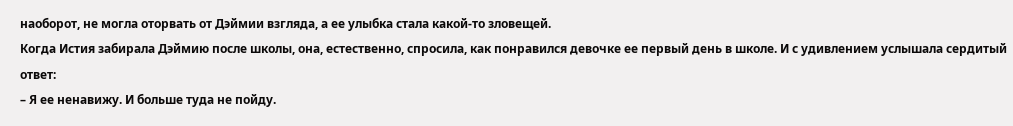наоборот, не могла оторвать от Дэймии взгляда, а ее улыбка стала какой-то зловещей.
Когда Истия забирала Дэймию после школы, она, естественно, спросила, как понравился девочке ее первый день в школе. И с удивлением услышала сердитый ответ:
– Я ее ненавижу. И больше туда не пойду.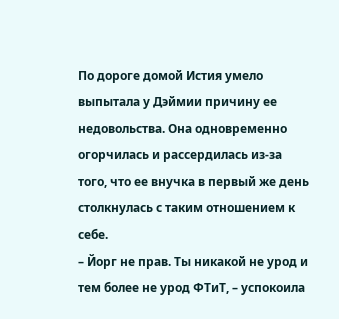По дороге домой Истия умело выпытала у Дэймии причину ее недовольства. Она одновременно огорчилась и рассердилась из-за того, что ее внучка в первый же день столкнулась с таким отношением к себе.
– Йорг не прав. Ты никакой не урод и тем более не урод ФТиТ, – успокоила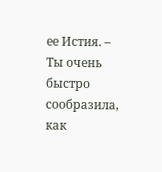ее Истия. – Ты очень быстро сообразила, как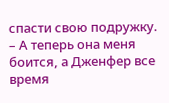спасти свою подружку.
– А теперь она меня боится, а Дженфер все время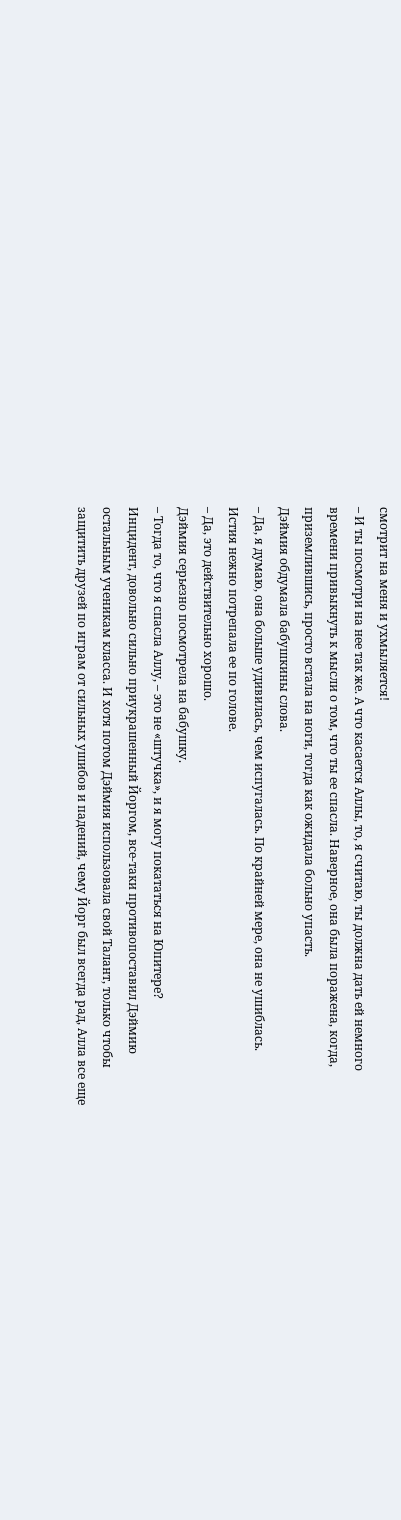смотрит на меня и ухмыляется!
– И ты посмотри на нее так же. А что касается Аллы, то, я считаю, ты должна дать ей немного времени привыкнуть к мысли о том, что ты ее спасла. Наверное, она была поражена, когда, приземлившись, просто встала на ноги, тогда как ожидала больно упасть.
Дэймия обдумала бабушкины слова.
– Да, я думаю, она больше удивилась, чем испугалась. По крайней мере, она не ушиблась.
Истия нежно потрепала ее по голове.
– Да, это действительно хорошо.
Дэймия серьезно посмотрела на бабушку.
– Тогда то, что я спасла Аллу, – это не «штучка», и я могу покататься на Юпитере?
Инцидент, довольно сильно приукрашенный Йоргом, все-таки противопоставил Дэймию остальным ученикам класса. И хотя потом Дэймия использовала свой Талант, только чтобы защитить друзей по играм от сильных ушибов и падений, чему Йорг был всегда рад, Алла все еще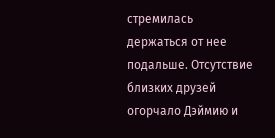стремилась держаться от нее подальше. Отсутствие близких друзей огорчало Дэймию и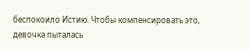беспокоило Истию. Чтобы компенсировать это, девочка пыталась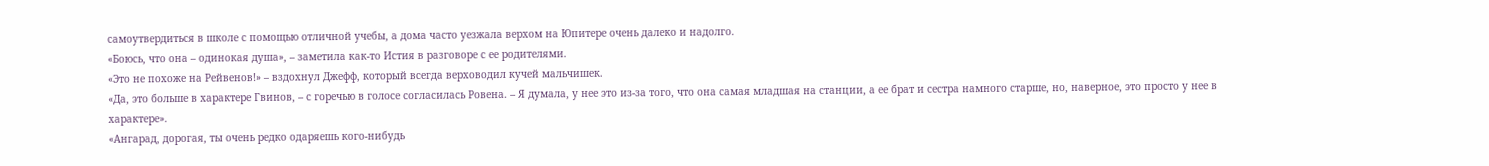самоутвердиться в школе с помощью отличной учебы, а дома часто уезжала верхом на Юпитере очень далеко и надолго.
«Боюсь, что она – одинокая душа», – заметила как-то Истия в разговоре с ее родителями.
«Это не похоже на Рейвенов!» – вздохнул Джефф, который всегда верховодил кучей мальчишек.
«Да, это больше в характере Гвинов, – с горечью в голосе согласилась Ровена. – Я думала, у нее это из-за того, что она самая младшая на станции, а ее брат и сестра намного старше, но, наверное, это просто у нее в характере».
«Ангарад, дорогая, ты очень редко одаряешь кого-нибудь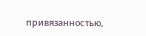привязанностью,